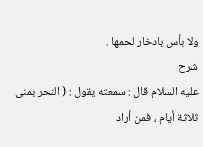ولا بأس بادخار لحمها .
شرح
عليه السلام قال : سمعته يقول : ( النحر بمنى ثلاثة أيام ، فمن أراد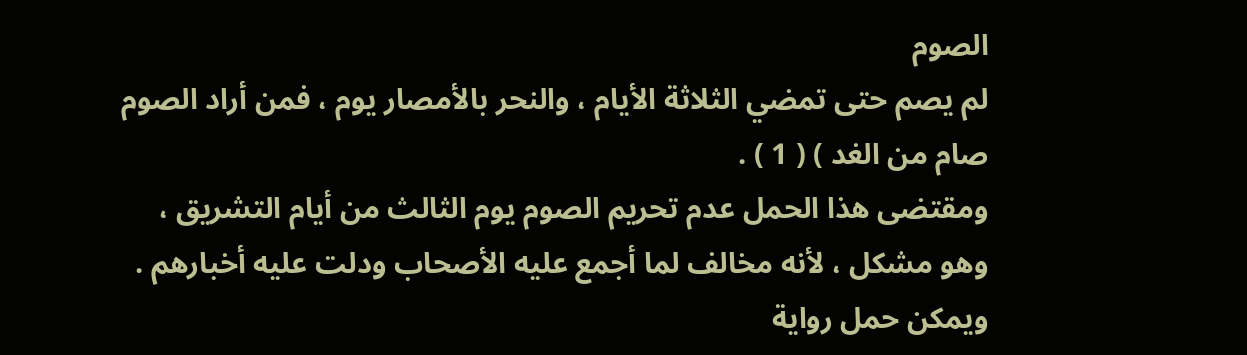الصوم
لم يصم حتى تمضي الثلاثة الأيام ، والنحر بالأمصار يوم ، فمن أراد الصوم
صام من الغد ) ( 1 ) .
ومقتضى هذا الحمل عدم تحريم الصوم يوم الثالث من أيام التشريق ،
وهو مشكل ، لأنه مخالف لما أجمع عليه الأصحاب ودلت عليه أخبارهم .
ويمكن حمل رواية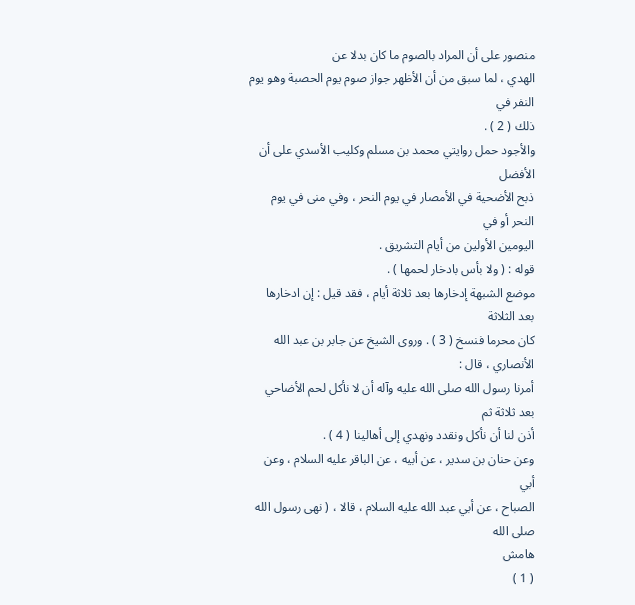منصور على أن المراد بالصوم ما كان بدلا عن
الهدي ، لما سبق من أن الأظهر جواز صوم يوم الحصبة وهو يوم النفر في
ذلك ( 2 ) .
والأجود حمل روايتي محمد بن مسلم وكليب الأسدي على أن الأفضل
ذبح الأضحية في الأمصار في يوم النحر ، وفي منى في يوم النحر أو في
اليومين الأولين من أيام التشريق .
قوله : ( ولا بأس بادخار لحمها ) .
موضع الشبهة إدخارها بعد ثلاثة أيام ، فقد قيل : إن ادخارها بعد الثلاثة
كان محرما فنسخ ( 3 ) . وروى الشيخ عن جابر بن عبد الله الأنصاري ، قال :
أمرنا رسول الله صلى الله عليه وآله أن لا نأكل لحم الأضاحي بعد ثلاثة ثم
أذن لنا أن نأكل ونقدد ونهدي إلى أهالينا ( 4 ) .
وعن حنان بن سدير ، عن أبيه ، عن الباقر عليه السلام ، وعن أبي
الصباح ، عن أبي عبد الله عليه السلام ، قالا ، ( نهى رسول الله صلى الله
هامش
( 1 )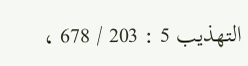التهذيب 5 : 203 / 678 ،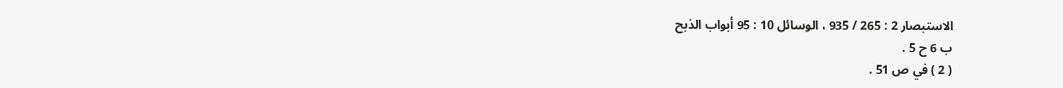الاستبصار 2 : 265 / 935 ، الوسائل 10 : 95 أبواب الذبح
ب 6 ح 5 .
( 2 ) في ص 51 .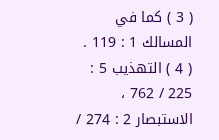( 3 ) كما في المسالك 1 : 119 .
( 4 ) التهذيب 5 : 225 / 762 ، الاستبصار 2 : 274 /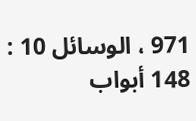971 ، الوسائل 10 : 148 أبواب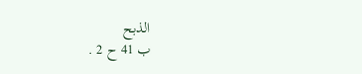الذبح
ب 41 ح 2 .